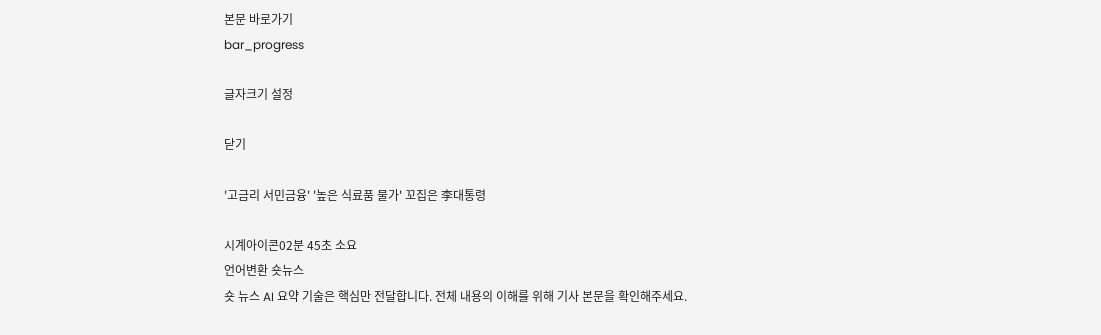본문 바로가기
bar_progress

글자크기 설정

닫기

'고금리 서민금융' '높은 식료품 물가' 꼬집은 李대통령

시계아이콘02분 45초 소요
언어변환 숏뉴스
숏 뉴스 AI 요약 기술은 핵심만 전달합니다. 전체 내용의 이해를 위해 기사 본문을 확인해주세요.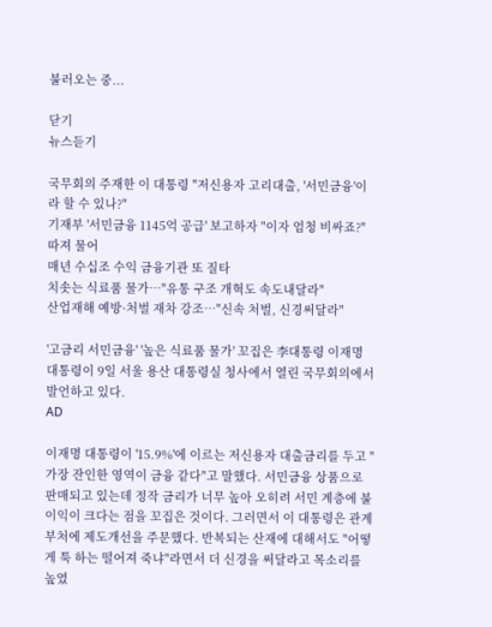불러오는 중...

닫기
뉴스듣기

국무회의 주재한 이 대통령 "저신용자 고리대출, '서민금융'이라 할 수 있나?"
기재부 '서민금융 1145억 공급' 보고하자 "이자 엄청 비싸죠?" 따져 물어
매년 수십조 수익 금융기관 또 질타
치솟는 식료품 물가…"유통 구조 개혁도 속도내달라"
산업재해 예방·처벌 재차 강조…"신속 처벌, 신경써달라"

'고금리 서민금융' '높은 식료품 물가' 꼬집은 李대통령 이재명 대통령이 9일 서울 용산 대통령실 청사에서 열린 국무회의에서 발언하고 있다.
AD

이재명 대통령이 '15.9%'에 이르는 저신용자 대출금리를 두고 "가장 잔인한 영역이 금융 같다"고 말했다. 서민금융 상품으로 판매되고 있는데 정작 금리가 너무 높아 오히려 서민 계층에 불이익이 크다는 점을 꼬집은 것이다. 그러면서 이 대통령은 관계 부처에 제도개선을 주문했다. 반복되는 산재에 대해서도 "어떻게 툭 하는 떨어져 죽냐"라면서 더 신경을 써달라고 목소리를 높였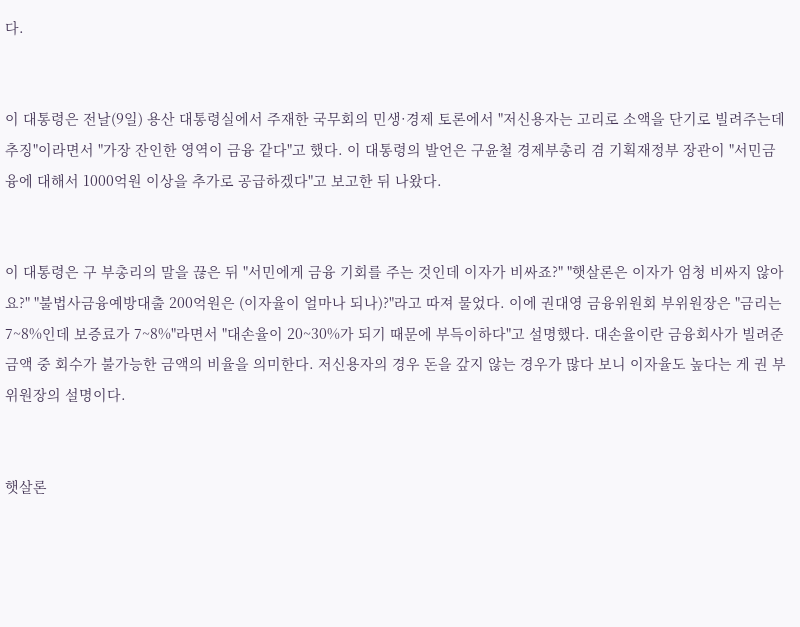다.


이 대통령은 전날(9일) 용산 대통령실에서 주재한 국무회의 민생·경제 토론에서 "저신용자는 고리로 소액을 단기로 빌려주는데 추징"이라면서 "가장 잔인한 영역이 금융 같다"고 했다. 이 대통령의 발언은 구윤철 경제부총리 겸 기획재정부 장관이 "서민금융에 대해서 1000억원 이상을 추가로 공급하겠다"고 보고한 뒤 나왔다.


이 대통령은 구 부총리의 말을 끊은 뒤 "서민에게 금융 기회를 주는 것인데 이자가 비싸죠?" "햇살론은 이자가 엄청 비싸지 않아요?" "불법사금융예방대출 200억원은 (이자율이 얼마나 되나)?"라고 따져 물었다. 이에 권대영 금융위원회 부위원장은 "금리는 7~8%인데 보증료가 7~8%"라면서 "대손율이 20~30%가 되기 때문에 부득이하다"고 설명했다. 대손율이란 금융회사가 빌려준 금액 중 회수가 불가능한 금액의 비율을 의미한다. 저신용자의 경우 돈을 갚지 않는 경우가 많다 보니 이자율도 높다는 게 권 부위원장의 설명이다.


햇살론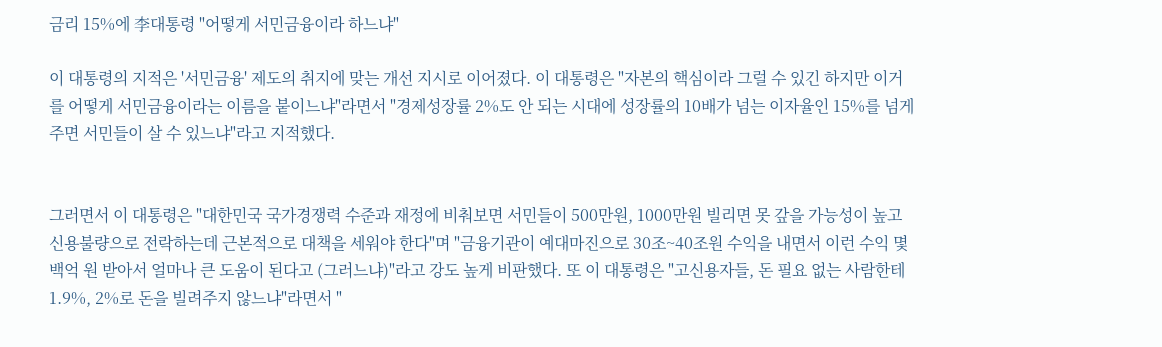금리 15%에 李대통령 "어떻게 서민금융이라 하느냐"

이 대통령의 지적은 '서민금융' 제도의 취지에 맞는 개선 지시로 이어졌다. 이 대통령은 "자본의 핵심이라 그럴 수 있긴 하지만 이거를 어떻게 서민금융이라는 이름을 붙이느냐"라면서 "경제성장률 2%도 안 되는 시대에 성장률의 10배가 넘는 이자율인 15%를 넘게 주면 서민들이 살 수 있느냐"라고 지적했다.


그러면서 이 대통령은 "대한민국 국가경쟁력 수준과 재정에 비춰보면 서민들이 500만원, 1000만원 빌리면 못 갚을 가능성이 높고 신용불량으로 전락하는데 근본적으로 대책을 세워야 한다"며 "금융기관이 예대마진으로 30조~40조원 수익을 내면서 이런 수익 몇백억 원 받아서 얼마나 큰 도움이 된다고 (그러느냐)"라고 강도 높게 비판했다. 또 이 대통령은 "고신용자들, 돈 필요 없는 사람한테 1.9%, 2%로 돈을 빌려주지 않느냐"라면서 "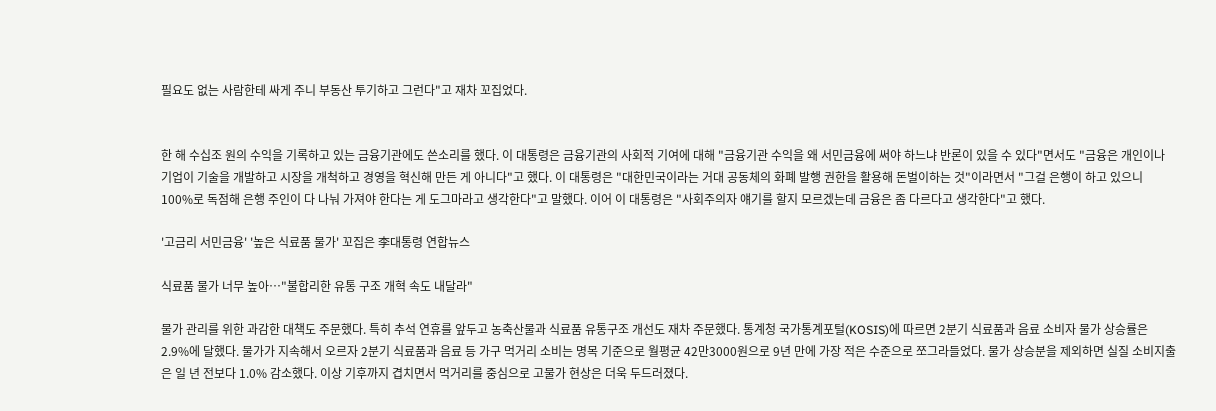필요도 없는 사람한테 싸게 주니 부동산 투기하고 그런다"고 재차 꼬집었다.


한 해 수십조 원의 수익을 기록하고 있는 금융기관에도 쓴소리를 했다. 이 대통령은 금융기관의 사회적 기여에 대해 "금융기관 수익을 왜 서민금융에 써야 하느냐 반론이 있을 수 있다"면서도 "금융은 개인이나 기업이 기술을 개발하고 시장을 개척하고 경영을 혁신해 만든 게 아니다"고 했다. 이 대통령은 "대한민국이라는 거대 공동체의 화폐 발행 권한을 활용해 돈벌이하는 것"이라면서 "그걸 은행이 하고 있으니 100%로 독점해 은행 주인이 다 나눠 가져야 한다는 게 도그마라고 생각한다"고 말했다. 이어 이 대통령은 "사회주의자 얘기를 할지 모르겠는데 금융은 좀 다르다고 생각한다"고 했다.

'고금리 서민금융' '높은 식료품 물가' 꼬집은 李대통령 연합뉴스

식료품 물가 너무 높아…"불합리한 유통 구조 개혁 속도 내달라"

물가 관리를 위한 과감한 대책도 주문했다. 특히 추석 연휴를 앞두고 농축산물과 식료품 유통구조 개선도 재차 주문했다. 통계청 국가통계포털(KOSIS)에 따르면 2분기 식료품과 음료 소비자 물가 상승률은 2.9%에 달했다. 물가가 지속해서 오르자 2분기 식료품과 음료 등 가구 먹거리 소비는 명목 기준으로 월평균 42만3000원으로 9년 만에 가장 적은 수준으로 쪼그라들었다. 물가 상승분을 제외하면 실질 소비지출은 일 년 전보다 1.0% 감소했다. 이상 기후까지 겹치면서 먹거리를 중심으로 고물가 현상은 더욱 두드러졌다.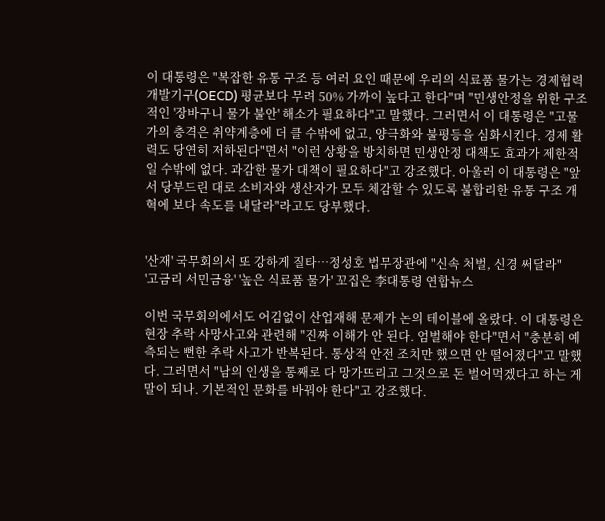이 대통령은 "복잡한 유통 구조 등 여러 요인 때문에 우리의 식료품 물가는 경제협력개발기구(OECD) 평균보다 무려 50% 가까이 높다고 한다"며 "민생안정을 위한 구조적인 '장바구니 물가 불안' 해소가 필요하다"고 말했다. 그러면서 이 대통령은 "고물가의 충격은 취약계층에 더 클 수밖에 없고, 양극화와 불평등을 심화시킨다. 경제 활력도 당연히 저하된다"면서 "이런 상황을 방치하면 민생안정 대책도 효과가 제한적일 수밖에 없다. 과감한 물가 대책이 필요하다"고 강조했다. 아울러 이 대통령은 "앞서 당부드린 대로 소비자와 생산자가 모두 체감할 수 있도록 불합리한 유통 구조 개혁에 보다 속도를 내달라"라고도 당부했다.


'산재' 국무회의서 또 강하게 질타…정성호 법무장관에 "신속 처벌, 신경 써달라"
'고금리 서민금융' '높은 식료품 물가' 꼬집은 李대통령 연합뉴스

이번 국무회의에서도 어김없이 산업재해 문제가 논의 테이블에 올랐다. 이 대통령은 현장 추락 사망사고와 관련해 "진짜 이해가 안 된다. 엄벌해야 한다"면서 "충분히 예측되는 뻔한 추락 사고가 반복된다. 통상적 안전 조치만 했으면 안 떨어졌다"고 말했다. 그러면서 "남의 인생을 통째로 다 망가뜨리고 그것으로 돈 벌어먹겠다고 하는 게 말이 되나. 기본적인 문화를 바꿔야 한다"고 강조했다.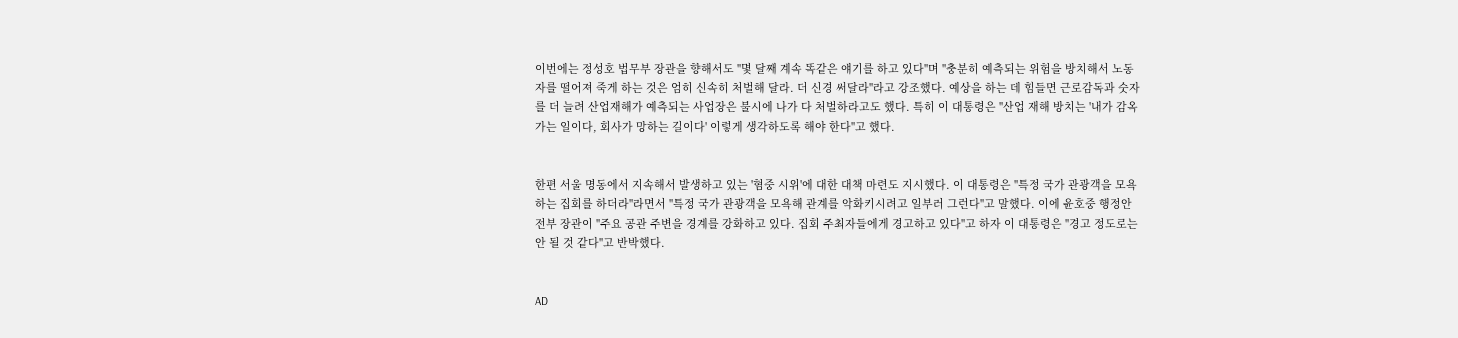이번에는 정성호 법무부 장관을 향해서도 "몇 달째 계속 똑같은 얘기를 하고 있다"며 "충분히 예측되는 위험을 방치해서 노동자를 떨어져 죽게 하는 것은 엄히 신속히 처벌해 달라. 더 신경 써달라"라고 강조했다. 예상을 하는 데 힘들면 근로감독과 숫자를 더 늘려 산업재해가 예측되는 사업장은 불시에 나가 다 처벌하라고도 했다. 특히 이 대통령은 "산업 재해 방치는 '내가 감옥 가는 일이다, 회사가 망하는 길이다' 이렇게 생각하도록 해야 한다"고 했다.


한편 서울 명동에서 지속해서 발생하고 있는 '혐중 시위'에 대한 대책 마련도 지시했다. 이 대통령은 "특정 국가 관광객을 모욕하는 집회를 하더라"라면서 "특정 국가 관광객을 모욕해 관계를 악화키시려고 일부러 그런다"고 말했다. 이에 윤호중 행정안전부 장관이 "주요 공관 주변을 경계를 강화하고 있다. 집회 주최자들에게 경고하고 있다"고 하자 이 대통령은 "경고 정도로는 안 될 것 같다"고 반박했다.


AD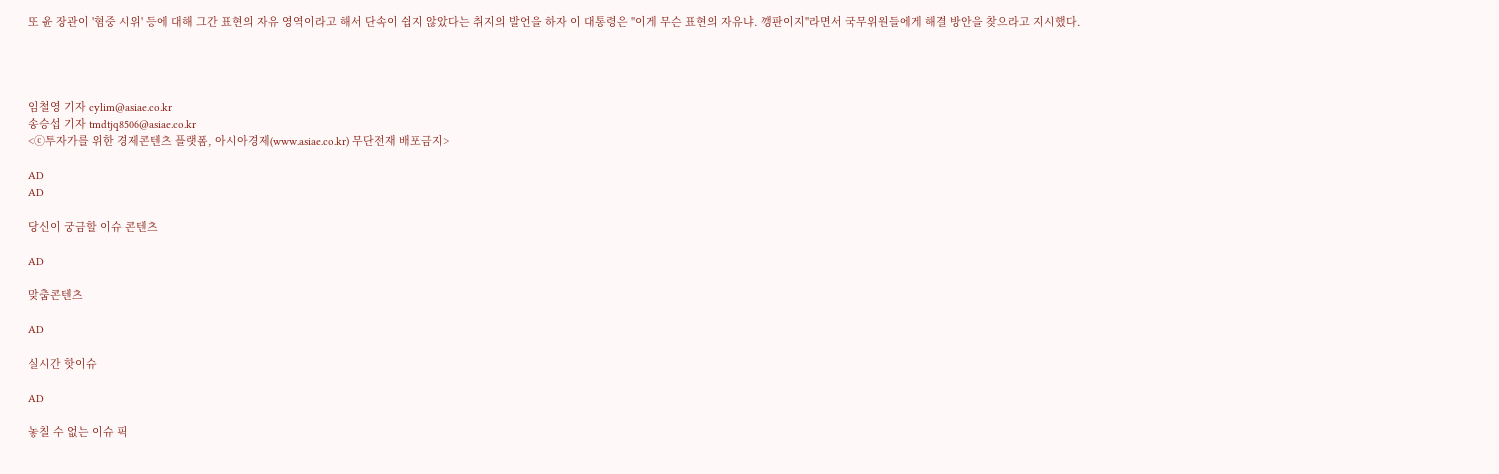또 윤 장관이 '혐중 시위' 등에 대해 그간 표현의 자유 영역이라고 해서 단속이 쉽지 않았다는 취지의 발언을 하자 이 대통령은 "이게 무슨 표현의 자유냐. 깽판이지"라면서 국무위원들에게 해결 방안을 찾으라고 지시했다.




임철영 기자 cylim@asiae.co.kr
송승섭 기자 tmdtjq8506@asiae.co.kr
<ⓒ투자가를 위한 경제콘텐츠 플랫폼, 아시아경제(www.asiae.co.kr) 무단전재 배포금지>

AD
AD

당신이 궁금할 이슈 콘텐츠

AD

맞춤콘텐츠

AD

실시간 핫이슈

AD

놓칠 수 없는 이슈 픽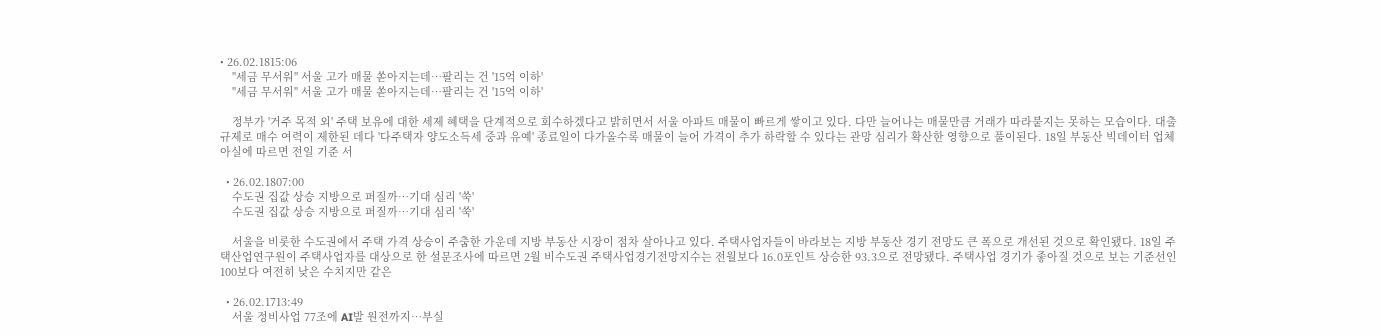• 26.02.1815:06
    "세금 무서워" 서울 고가 매물 쏟아지는데…팔리는 건 '15억 이하'
    "세금 무서워" 서울 고가 매물 쏟아지는데…팔리는 건 '15억 이하'

    정부가 '거주 목적 외' 주택 보유에 대한 세제 혜택을 단계적으로 회수하겠다고 밝히면서 서울 아파트 매물이 빠르게 쌓이고 있다. 다만 늘어나는 매물만큼 거래가 따라붙지는 못하는 모습이다. 대출 규제로 매수 여력이 제한된 데다 '다주택자 양도소득세 중과 유예' 종료일이 다가올수록 매물이 늘어 가격이 추가 하락할 수 있다는 관망 심리가 확산한 영향으로 풀이된다. 18일 부동산 빅데이터 업체 아실에 따르면 전일 기준 서

  • 26.02.1807:00
    수도권 집값 상승 지방으로 퍼질까…기대 심리 '쑥'
    수도권 집값 상승 지방으로 퍼질까…기대 심리 '쑥'

    서울을 비롯한 수도권에서 주택 가격 상승이 주춤한 가운데 지방 부동산 시장이 점차 살아나고 있다. 주택사업자들이 바라보는 지방 부동산 경기 전망도 큰 폭으로 개선된 것으로 확인됐다. 18일 주택산업연구원이 주택사업자를 대상으로 한 설문조사에 따르면 2월 비수도권 주택사업경기전망지수는 전월보다 16.0포인트 상승한 93.3으로 전망됐다. 주택사업 경기가 좋아질 것으로 보는 기준선인 100보다 여전히 낮은 수치지만 같은

  • 26.02.1713:49
    서울 정비사업 77조에 AI발 원전까지…부실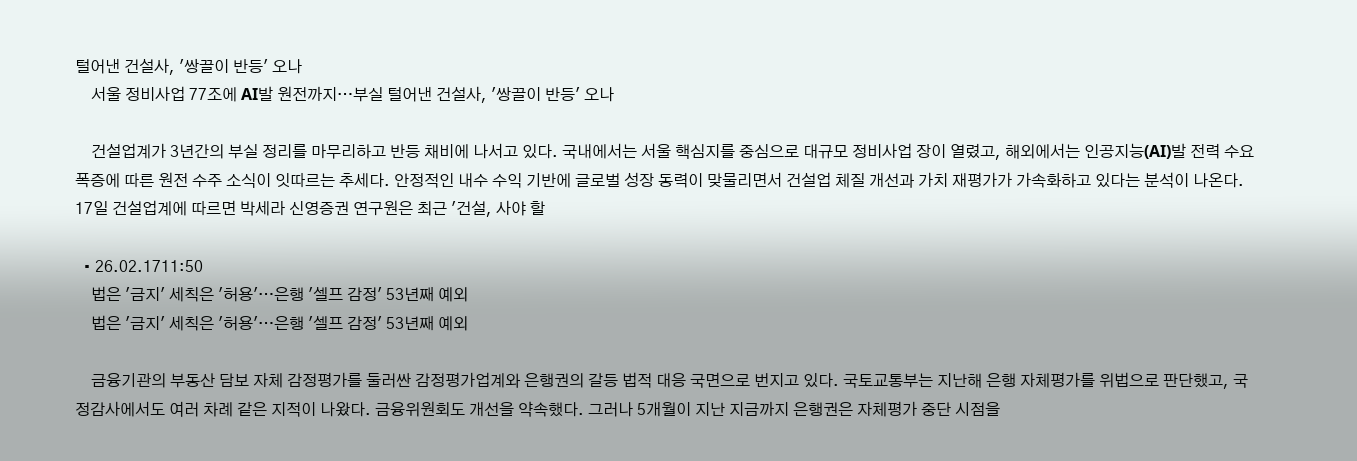털어낸 건설사, '쌍끌이 반등' 오나
    서울 정비사업 77조에 AI발 원전까지…부실 털어낸 건설사, '쌍끌이 반등' 오나

    건설업계가 3년간의 부실 정리를 마무리하고 반등 채비에 나서고 있다. 국내에서는 서울 핵심지를 중심으로 대규모 정비사업 장이 열렸고, 해외에서는 인공지능(AI)발 전력 수요 폭증에 따른 원전 수주 소식이 잇따르는 추세다. 안정적인 내수 수익 기반에 글로벌 성장 동력이 맞물리면서 건설업 체질 개선과 가치 재평가가 가속화하고 있다는 분석이 나온다. 17일 건설업계에 따르면 박세라 신영증권 연구원은 최근 '건설, 사야 할

  • 26.02.1711:50
    법은 '금지' 세칙은 '허용'…은행 '셀프 감정' 53년째 예외
    법은 '금지' 세칙은 '허용'…은행 '셀프 감정' 53년째 예외

    금융기관의 부동산 담보 자체 감정평가를 둘러싼 감정평가업계와 은행권의 갈등 법적 대응 국면으로 번지고 있다. 국토교통부는 지난해 은행 자체평가를 위법으로 판단했고, 국정감사에서도 여러 차례 같은 지적이 나왔다. 금융위원회도 개선을 약속했다. 그러나 5개월이 지난 지금까지 은행권은 자체평가 중단 시점을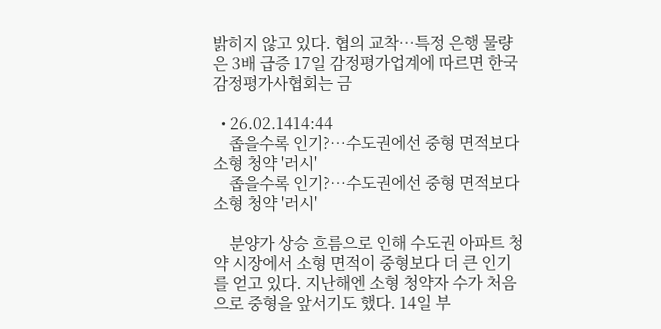밝히지 않고 있다. 협의 교착…특정 은행 물량은 3배 급증 17일 감정평가업계에 따르면 한국감정평가사협회는 금

  • 26.02.1414:44
    좁을수록 인기?…수도권에선 중형 면적보다 소형 청약 '러시'
    좁을수록 인기?…수도권에선 중형 면적보다 소형 청약 '러시'

    분양가 상승 흐름으로 인해 수도권 아파트 청약 시장에서 소형 면적이 중형보다 더 큰 인기를 얻고 있다. 지난해엔 소형 청약자 수가 처음으로 중형을 앞서기도 했다. 14일 부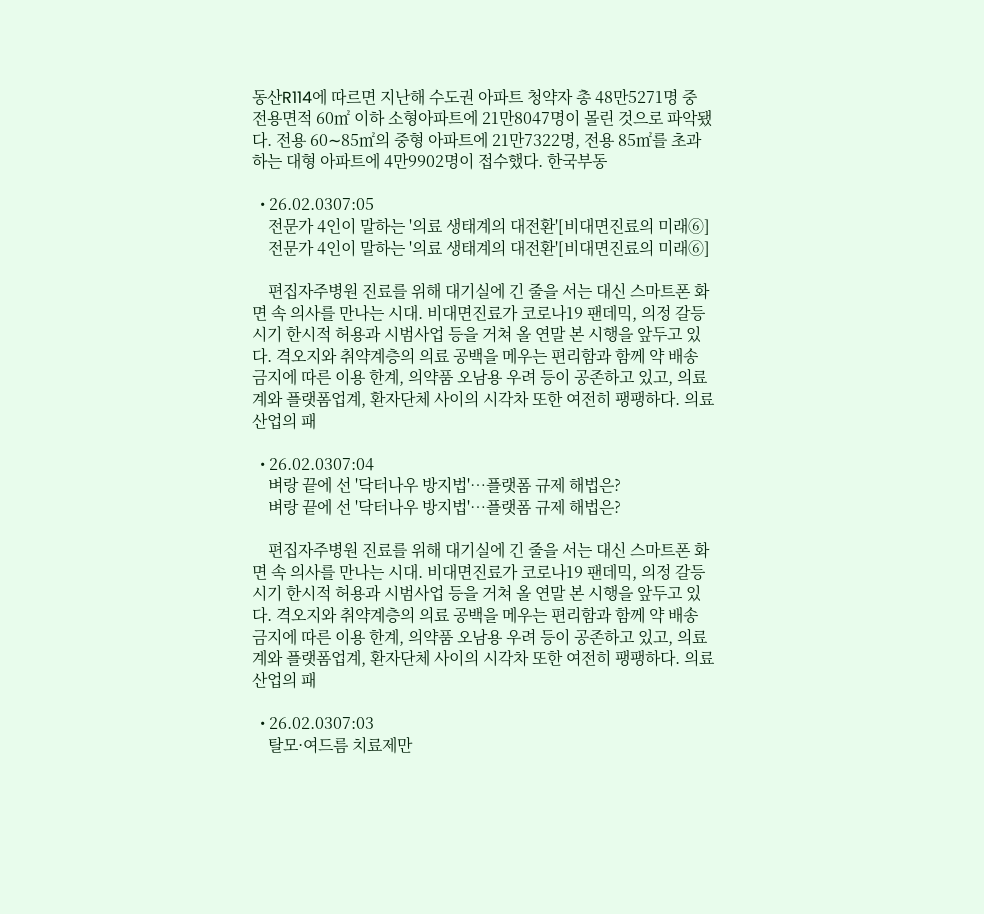동산R114에 따르면 지난해 수도권 아파트 청약자 총 48만5271명 중 전용면적 60㎡ 이하 소형아파트에 21만8047명이 몰린 것으로 파악됐다. 전용 60∼85㎡의 중형 아파트에 21만7322명, 전용 85㎡를 초과하는 대형 아파트에 4만9902명이 접수했다. 한국부동

  • 26.02.0307:05
    전문가 4인이 말하는 '의료 생태계의 대전환'[비대면진료의 미래⑥]
    전문가 4인이 말하는 '의료 생태계의 대전환'[비대면진료의 미래⑥]

    편집자주병원 진료를 위해 대기실에 긴 줄을 서는 대신 스마트폰 화면 속 의사를 만나는 시대. 비대면진료가 코로나19 팬데믹, 의정 갈등 시기 한시적 허용과 시범사업 등을 거쳐 올 연말 본 시행을 앞두고 있다. 격오지와 취약계층의 의료 공백을 메우는 편리함과 함께 약 배송 금지에 따른 이용 한계, 의약품 오남용 우려 등이 공존하고 있고, 의료계와 플랫폼업계, 환자단체 사이의 시각차 또한 여전히 팽팽하다. 의료산업의 패

  • 26.02.0307:04
    벼랑 끝에 선 '닥터나우 방지법'…플랫폼 규제 해법은?
    벼랑 끝에 선 '닥터나우 방지법'…플랫폼 규제 해법은?

    편집자주병원 진료를 위해 대기실에 긴 줄을 서는 대신 스마트폰 화면 속 의사를 만나는 시대. 비대면진료가 코로나19 팬데믹, 의정 갈등 시기 한시적 허용과 시범사업 등을 거쳐 올 연말 본 시행을 앞두고 있다. 격오지와 취약계층의 의료 공백을 메우는 편리함과 함께 약 배송 금지에 따른 이용 한계, 의약품 오남용 우려 등이 공존하고 있고, 의료계와 플랫폼업계, 환자단체 사이의 시각차 또한 여전히 팽팽하다. 의료산업의 패

  • 26.02.0307:03
    탈모·여드름 치료제만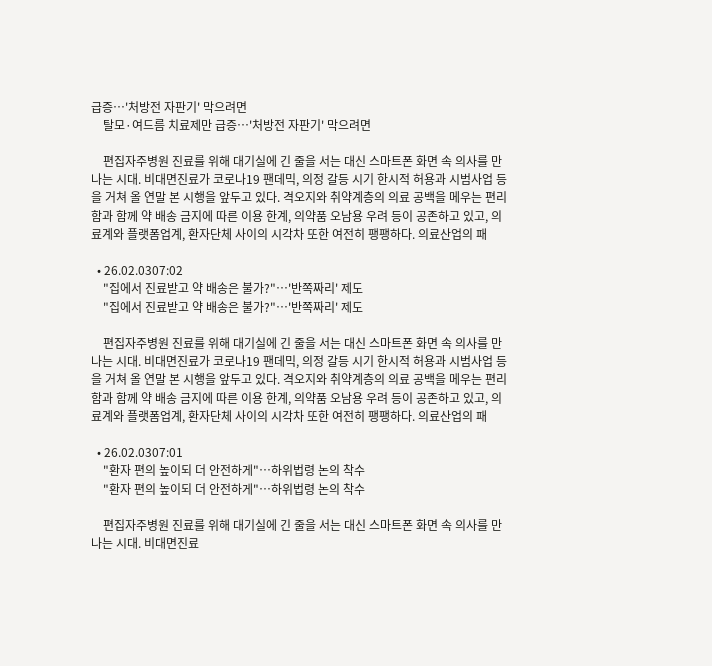급증…'처방전 자판기' 막으려면
    탈모·여드름 치료제만 급증…'처방전 자판기' 막으려면

    편집자주병원 진료를 위해 대기실에 긴 줄을 서는 대신 스마트폰 화면 속 의사를 만나는 시대. 비대면진료가 코로나19 팬데믹, 의정 갈등 시기 한시적 허용과 시범사업 등을 거쳐 올 연말 본 시행을 앞두고 있다. 격오지와 취약계층의 의료 공백을 메우는 편리함과 함께 약 배송 금지에 따른 이용 한계, 의약품 오남용 우려 등이 공존하고 있고, 의료계와 플랫폼업계, 환자단체 사이의 시각차 또한 여전히 팽팽하다. 의료산업의 패

  • 26.02.0307:02
    "집에서 진료받고 약 배송은 불가?"…'반쪽짜리' 제도
    "집에서 진료받고 약 배송은 불가?"…'반쪽짜리' 제도

    편집자주병원 진료를 위해 대기실에 긴 줄을 서는 대신 스마트폰 화면 속 의사를 만나는 시대. 비대면진료가 코로나19 팬데믹, 의정 갈등 시기 한시적 허용과 시범사업 등을 거쳐 올 연말 본 시행을 앞두고 있다. 격오지와 취약계층의 의료 공백을 메우는 편리함과 함께 약 배송 금지에 따른 이용 한계, 의약품 오남용 우려 등이 공존하고 있고, 의료계와 플랫폼업계, 환자단체 사이의 시각차 또한 여전히 팽팽하다. 의료산업의 패

  • 26.02.0307:01
    "환자 편의 높이되 더 안전하게"…하위법령 논의 착수
    "환자 편의 높이되 더 안전하게"…하위법령 논의 착수

    편집자주병원 진료를 위해 대기실에 긴 줄을 서는 대신 스마트폰 화면 속 의사를 만나는 시대. 비대면진료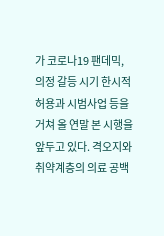가 코로나19 팬데믹, 의정 갈등 시기 한시적 허용과 시범사업 등을 거쳐 올 연말 본 시행을 앞두고 있다. 격오지와 취약계층의 의료 공백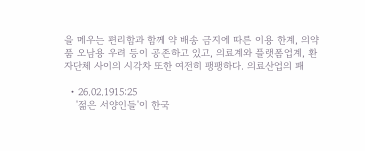을 메우는 편리함과 함께 약 배송 금지에 따른 이용 한계, 의약품 오남용 우려 등이 공존하고 있고, 의료계와 플랫폼업계, 환자단체 사이의 시각차 또한 여전히 팽팽하다. 의료산업의 패

  • 26.02.1915:25
    '젊은 서양인들'이 한국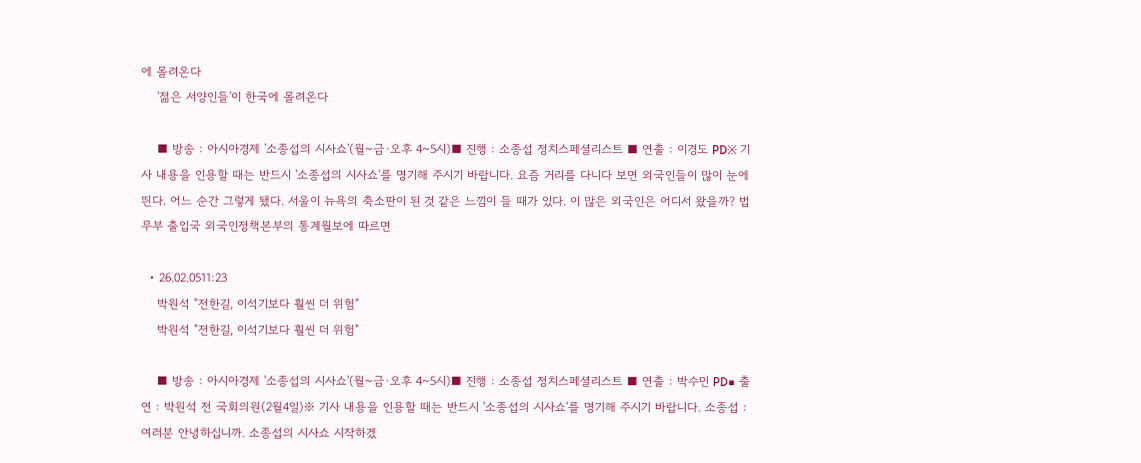에 몰려온다
    '젊은 서양인들'이 한국에 몰려온다

    ■ 방송 : 아시아경제 '소종섭의 시사쇼'(월~금·오후 4~5시)■ 진행 : 소종섭 정치스페셜리스트 ■ 연출 : 이경도 PD※ 기사 내용을 인용할 때는 반드시 '소종섭의 시사쇼'를 명기해 주시기 바랍니다. 요즘 거리를 다니다 보면 외국인들이 많이 눈에 띈다. 어느 순간 그렇게 됐다. 서울이 뉴욕의 축소판이 된 것 같은 느낌이 들 때가 있다. 이 많은 외국인은 어디서 왔을까? 법무부 출입국 외국인정책본부의 통계월보에 따르면

  • 26.02.0511:23
    박원석 "전한길, 이석기보다 훨씬 더 위험"
    박원석 "전한길, 이석기보다 훨씬 더 위험"

    ■ 방송 : 아시아경제 '소종섭의 시사쇼'(월~금·오후 4~5시)■ 진행 : 소종섭 정치스페셜리스트 ■ 연출 : 박수민 PD■ 출연 : 박원석 전 국회의원(2월4일)※ 기사 내용을 인용할 때는 반드시 '소종섭의 시사쇼'를 명기해 주시기 바랍니다. 소종섭 : 여러분 안녕하십니까. 소종섭의 시사쇼 시작하겠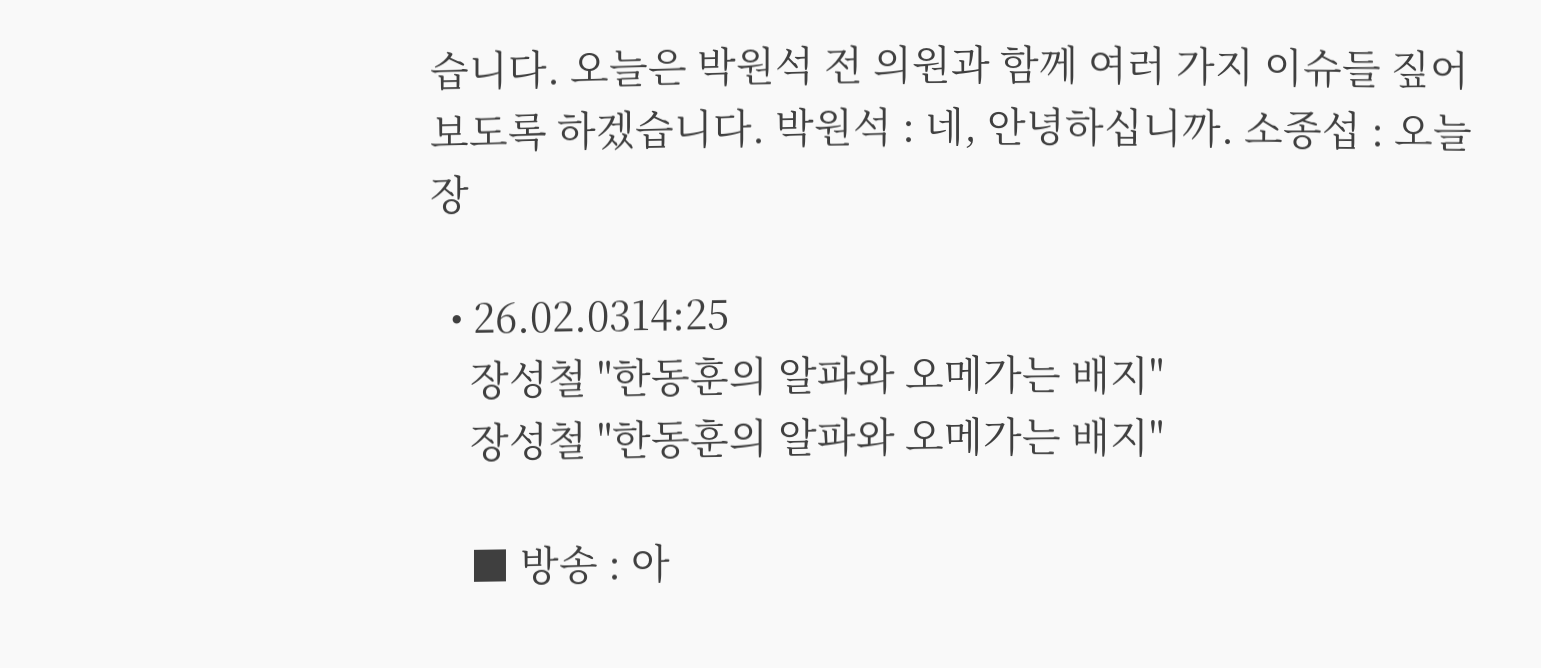습니다. 오늘은 박원석 전 의원과 함께 여러 가지 이슈들 짚어보도록 하겠습니다. 박원석 : 네, 안녕하십니까. 소종섭 : 오늘 장

  • 26.02.0314:25
    장성철 "한동훈의 알파와 오메가는 배지"
    장성철 "한동훈의 알파와 오메가는 배지"

    ■ 방송 : 아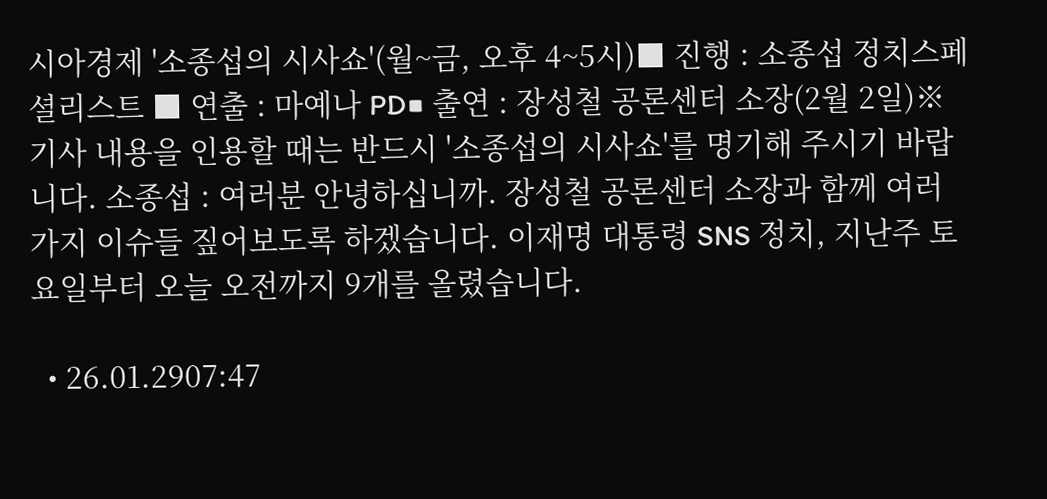시아경제 '소종섭의 시사쇼'(월~금, 오후 4~5시)■ 진행 : 소종섭 정치스페셜리스트 ■ 연출 : 마예나 PD■ 출연 : 장성철 공론센터 소장(2월 2일)※ 기사 내용을 인용할 때는 반드시 '소종섭의 시사쇼'를 명기해 주시기 바랍니다. 소종섭 : 여러분 안녕하십니까. 장성철 공론센터 소장과 함께 여러 가지 이슈들 짚어보도록 하겠습니다. 이재명 대통령 SNS 정치, 지난주 토요일부터 오늘 오전까지 9개를 올렸습니다.

  • 26.01.2907:47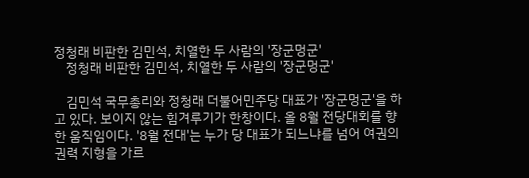정청래 비판한 김민석, 치열한 두 사람의 '장군멍군'
    정청래 비판한 김민석, 치열한 두 사람의 '장군멍군'

    김민석 국무총리와 정청래 더불어민주당 대표가 '장군멍군'을 하고 있다. 보이지 않는 힘겨루기가 한창이다. 올 8월 전당대회를 향한 움직임이다. '8월 전대'는 누가 당 대표가 되느냐를 넘어 여권의 권력 지형을 가르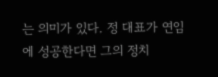는 의미가 있다. 정 대표가 연임에 성공한다면 그의 정치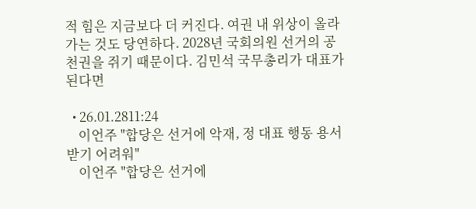적 힘은 지금보다 더 커진다. 여권 내 위상이 올라가는 것도 당연하다. 2028년 국회의원 선거의 공천권을 쥐기 때문이다. 김민석 국무총리가 대표가 된다면

  • 26.01.2811:24
    이언주 "합당은 선거에 악재, 정 대표 행동 용서받기 어려워"
    이언주 "합당은 선거에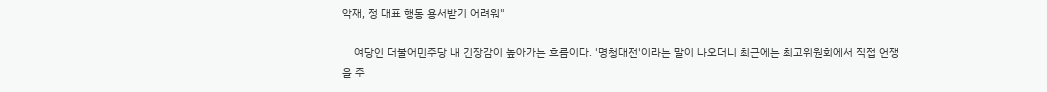악재, 정 대표 행동 용서받기 어려워"

    여당인 더불어민주당 내 긴장감이 높아가는 흐름이다. '명청대전'이라는 말이 나오더니 최근에는 최고위원회에서 직접 언쟁을 주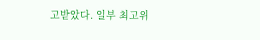고받았다. 일부 최고위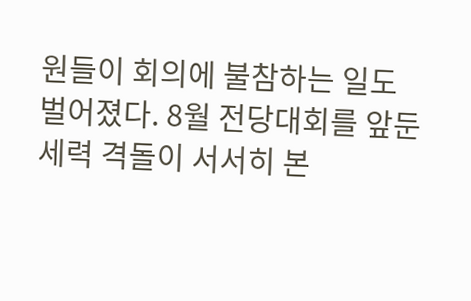원들이 회의에 불참하는 일도 벌어졌다. 8월 전당대회를 앞둔 세력 격돌이 서서히 본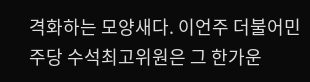격화하는 모양새다. 이언주 더불어민주당 수석최고위원은 그 한가운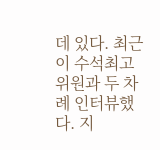데 있다. 최근 이 수석최고위원과 두 차례 인터뷰했다. 지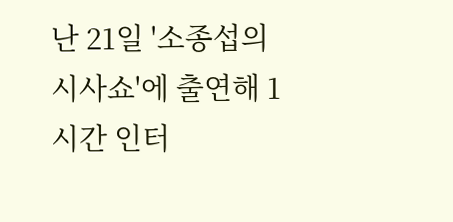난 21일 '소종섭의 시사쇼'에 출연해 1시간 인터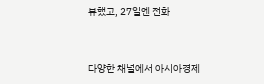뷰했고, 27일엔 전화


다양한 채널에서 아시아경제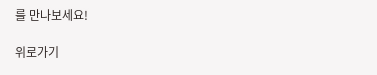를 만나보세요!

위로가기